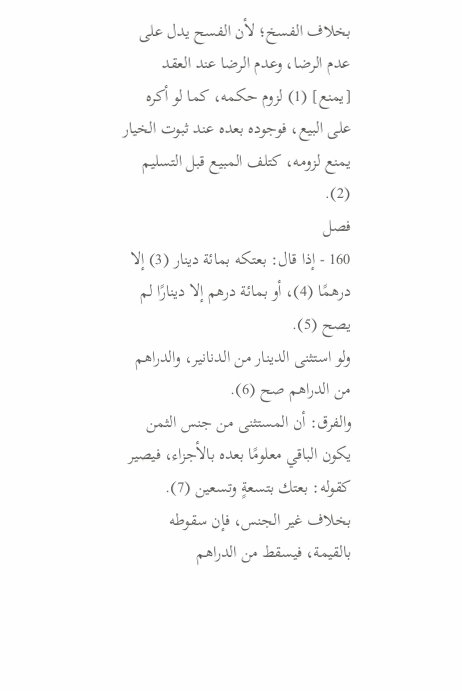بخلاف الفسخ؛ لأن الفسح يدل على عدم الرضا، وعدم الرضا عند العقد [يمنع] (1) لزوم حكمه، كما لو أكره على البيع، فوجوده بعده عند ثبوت الخيار يمنع لزومه، كتلف المبيع قبل التسليم (2).
فصل
160 - إذا قال: بعتكه بمائة دينار (3) إلا درهمًا (4)، أو بمائة درهم إلا دينارًا لم يصح (5).
ولو استثنى الدينار من الدنانير، والدراهم من الدراهم صح (6).
والفرق: أن المستثنى من جنس الثمن يكون الباقي معلومًا بعده بالأجزاء، فيصير كقوله: بعتك بتسعةٍ وتسعين (7).
بخلاف غير الجنس، فإن سقوطه بالقيمة، فيسقط من الدراهم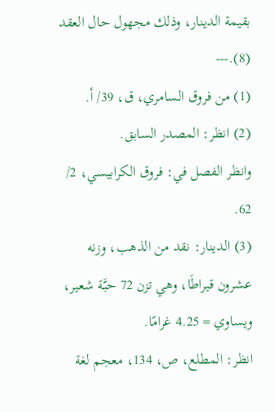بقيمة الدينار، وذلك مجهول حال العقد (8).---
(1) من فروق السامري، ق، 39/ أ.
(2) انظر: المصدر السابق.
وانظر الفصل في: فروق الكرابيسي، 2/ 62.
(3) الدينار: نقد من الذهب، وزنه عشرون قيراطَا، وهي تزن 72 حبَّة شعير، ويساوي = 4.25 غرامًا.
انظر: المطلع، ص، 134، معجم لغة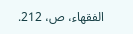الفقهاء، ص، 212.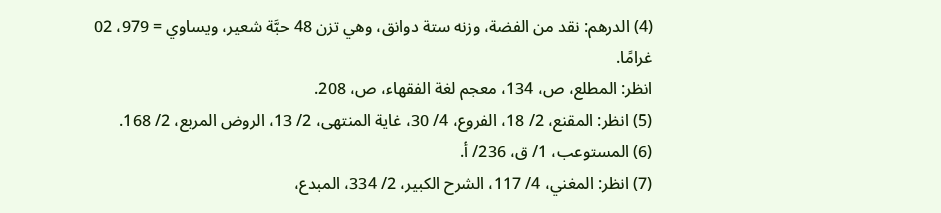(4) الدرهم: نقد من الفضة، وزنه ستة دوانق، وهي تزن 48 حبَّة شعير، ويساوي = 979، 02 غرامًا.
انظر: المطلع، ص، 134، معجم لغة الفقهاء، ص، 208.
(5) انظر: المقنع، 2/ 18، الفروع، 4/ 30، غاية المنتهى، 2/ 13، الروض المربع، 2/ 168.
(6) المستوعب، 1/ ق، 236/ أ.
(7) انظر: المغني، 4/ 117، الشرح الكبير، 2/ 334، المبدع،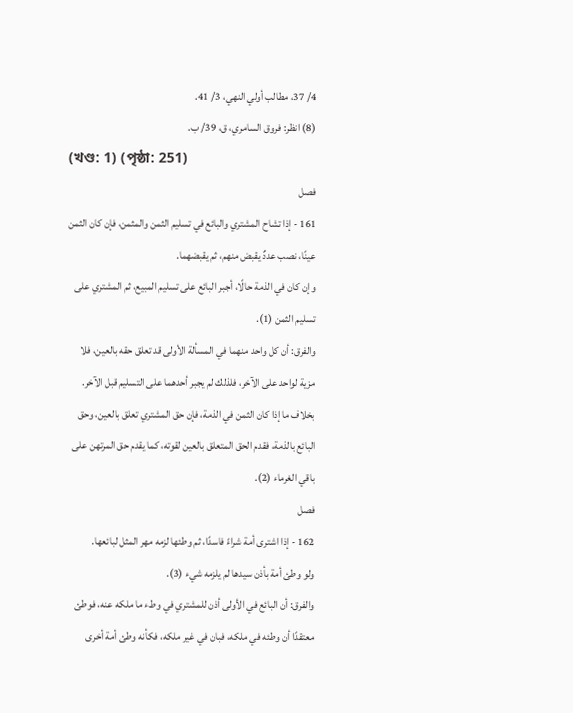4/ 37، مطالب أولي النهي، 3/ 41.
(8) انظر: فروق السامري، ق، 39/ ب.
(খণ্ড: 1) (পৃষ্ঠা: 251)
فصل
161 - إذا تشاح المشتري والبائع في تسليم الثمن والمثمن، فإن كان الثمن عينًا، نصب عددٌ يقبض منهم، ثم يقبضهما.
وإن كان في الذمة حالًا، أجبر البائع على تسليم المبيع، ثم المشتري على تسليم الثمن (1).
والفرق: أن كل واحد منهما في المسألة الأولى قد تعلق حقه بالعين، فلا مزية لواحد على الآخر، فلذلك لم يجبر أحدهما على التسليم قبل الآخر.
بخلاف ما إذا كان الثمن في الذمة، فإن حق المشتري تعلق بالعين، وحق البائع بالذمة، فقدم الحق المتعلق بالعين لقوته، كما يقدم حق المرتهن على باقي الغرماء (2).
فصل
162 - إذا اشترى أمة شراءً فاسدًا، ثم وطئها لزمه مهر المثل لبائعها.
ولو وطئ أمة بأذن سيدها لم يلزمه شيء (3).
والفرق: أن البائع في الأولى أذن للمشتري في وطء ما ملكه عنه، فوطئ معتقدًا أن وطئه في ملكه، فبان في غير ملكه، فكأنه وطئ أمة أخرى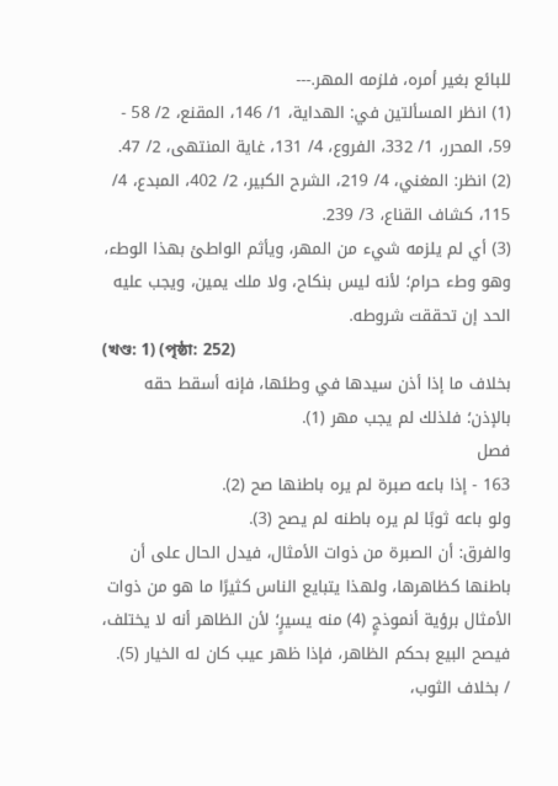للبائع بغير أمره، فلزمه المهر.---
(1) انظر المسألتين في: الهداية، 1/ 146، المقنع، 2/ 58 - 59، المحرر، 1/ 332، الفروع، 4/ 131، غاية المنتهى، 2/ 47.
(2) انظر: المغني، 4/ 219، الشرح الكبير، 2/ 402، المبدع، 4/ 115، كشاف القناع، 3/ 239.
(3) أي لم يلزمه شيء من المهر، ويأثم الواطئ بهذا الوطء، وهو وطء حرام؛ لأنه ليس بنكاح، ولا ملك يمين، ويجب عليه الحد إن تحققت شروطه.
(খণ্ড: 1) (পৃষ্ঠা: 252)
بخلاف ما إذا أذن سيدها في وطئها، فإنه أسقط حقه بالإذن؛ فلذلك لم يجب مهر (1).
فصل
163 - إذا باعه صبرة لم يره باطنها صح (2).
ولو باعه ثوبًا لم يره باطنه لم يصح (3).
والفرق: أن الصبرة من ذوات الأمثال، فيدل الحال على أن باطنها كظاهرها، ولهذا يتبايع الناس كثيرًا ما هو من ذوات الأمثال برؤية أنموذجٍ (4) منه يسيرٍ؛ لأن الظاهر أنه لا يختلف، فيصح البيع بحكم الظاهر، فإذا ظهر عيب كان له الخيار (5).
/ بخلاف الثوب،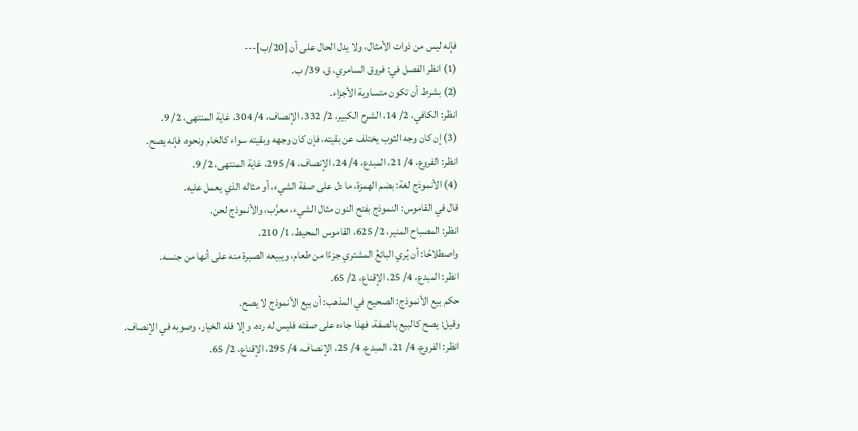فإنه ليس من ذوات الأمثال، ولا يدل الحال على أن [20/ب]---
(1) انظر الفصل في: فروق السامري، ق، 39/ ب.
(2) بشرط أن تكون متساوية الأجزاء.
انظر: الكافي، 2/ 14، الشرح الكبير، 2/ 332، الإنصاف، 4/ 304، غاية المنتهى، 2/ 9.
(3) إن كان وجه الثوب يختلف عن بقيته، فإن كان وجهه وبقيته سواء كالخام ونحوه، فإنه يصح.
انظر: الفروع، 4/ 21، المبدع، 4/ 24، الإنصاف، 4/ 295، غاية المنتهى، 2/ 9.
(4) الأنموذج لغة: بضم الهمزة، ما دل على صفة الشيء، أو مثاله الذي يعمل عليه.
قال في القاموس: النموذج بفتح النون مثال الشيء، معرَّب، والأنموذج لحن.
انظر: المصباح المنير، 2/ 625، القاموس المحيط، 1/ 210.
واصطلاحًا: أن يُري البائعُ المشتري جزءًا من طعام، ويبيعه الصبرة منه على أنها من جنسه.
انظر: المبدع، 4/ 25، الإقناع، 2/ 65.
حكم بيع الأنموذج: الصحيح في المذهب: أن بيع الأنموذج لا يصح.
وقيل: يصح كالبيع بالصفة، فهذا جاءه على صفته فليس له رده، وإلا فله الخيار، وصوبه في الإنصاف.
انظر: الفروع، 4/ 21، المبدع، 4/ 25، الإنصاف، 4/ 295، الإقناع، 2/ 65.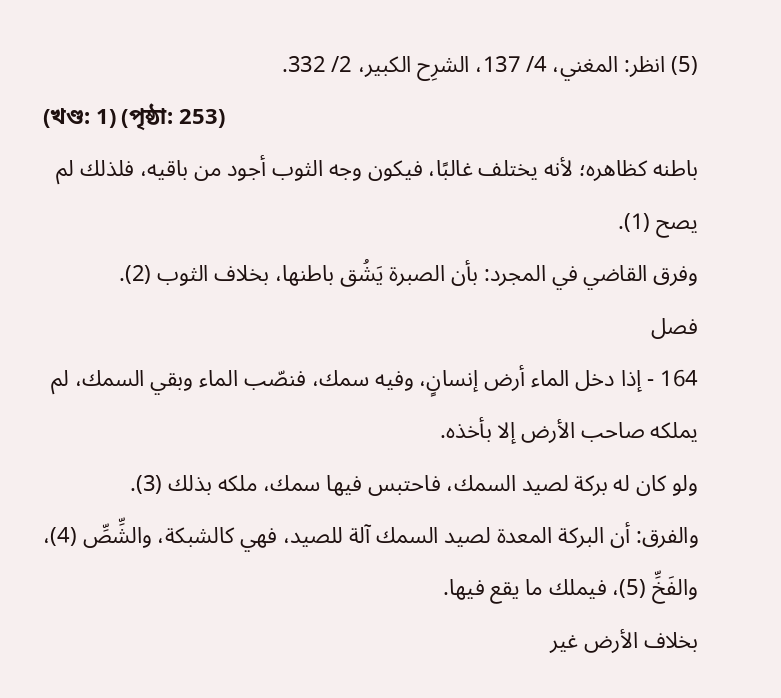(5) انظر: المغني، 4/ 137، الشرِح الكبير، 2/ 332.
(খণ্ড: 1) (পৃষ্ঠা: 253)
باطنه كظاهره؛ لأنه يختلف غالبًا، فيكون وجه الثوب أجود من باقيه، فلذلك لم يصح (1).
وفرق القاضي في المجرد: بأن الصبرة يَشُق باطنها، بخلاف الثوب (2).
فصل
164 - إذا دخل الماء أرض إنسانٍ، وفيه سمك، فنصّب الماء وبقي السمك، لم يملكه صاحب الأرض إلا بأخذه.
ولو كان له بركة لصيد السمك، فاحتبس فيها سمك، ملكه بذلك (3).
والفرق: أن البركة المعدة لصيد السمك آلة للصيد، فهي كالشبكة، والشِّصِّ (4)، والفَخِّ (5)، فيملك ما يقع فيها.
بخلاف الأرض غير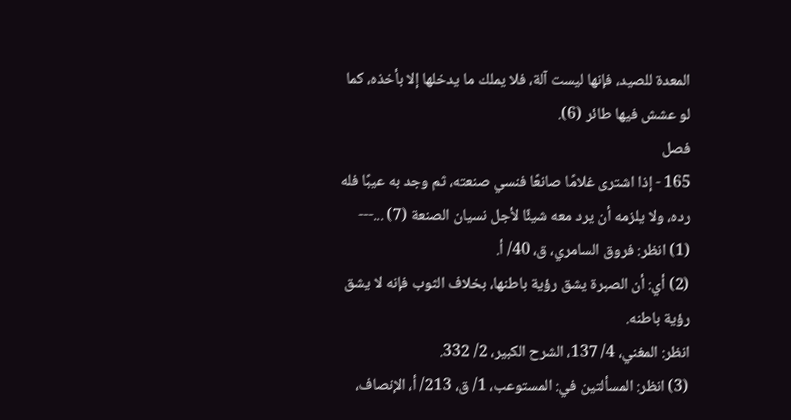المعدة للصيد، فإنها ليست آلة، فلا يملك ما يدخلها إلا بأخذه، كما لو عشش فيها طائر (6).
فصل
165 - إذا اشترى غلامًا صانعًا فنسي صنعته، ثم وجد به عيبًا فله رده، ولا يلزمه أن يرد معه شيئًا لأجل نسيان الصنعة (7) ...---
(1) انظر: فروق السامري، ق، 40/ أ.
(2) أي: أن الصبرة يشق رؤية باطنها، بخلاف الثوب فإنه لا يشق رؤية باطنه.
انظر: المغني، 4/ 137، الشرح الكبير، 2/ 332.
(3) انظر: المسألتين في: المستوعب، 1/ ق، 213/ أ، الإنصاف،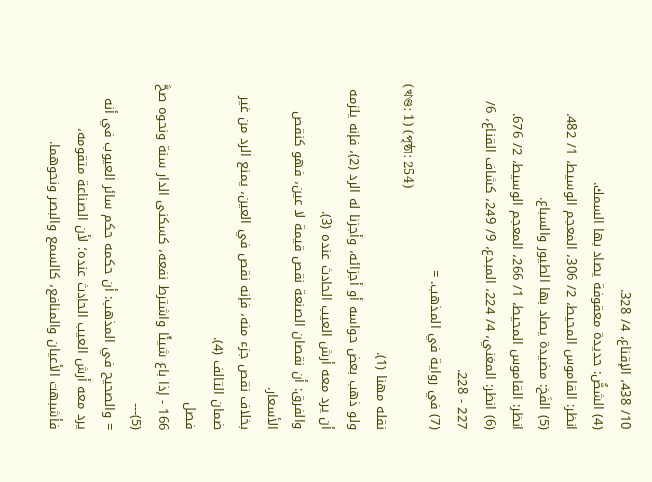10/ 438، الإقناع، 4/ 328.
(4) الشصُّ: حديدة معقوفة يصاد بها السمك.
انظر: القاموس المحيط، 2/ 306، المعجم الوسيط، 1/ 482.
(5) الفَخ: مضيدة يصاد بها الطيور والسباع.
انظر: القاموس المحيط، 1/ 266، المعجم الوسيط، 2/ 676.
(6) انظر: المغني، 4/ 224، المبدع، 9/ 249، كشاف القناع، 6/ 227 - 228.
(7) في رواية في المذهب. =
(খণ্ড: 1) (পৃষ্ঠা: 254)
نقله مهنا (1).
ولو ذهب بعض حواسه أو أجزائه، وأجزنا له الرد (2)، فإنه يلزمه أن يرد معه أرش العيب الحادث عنده (3).
والفرق: أن نقصان الصنعة نقص قيمة لا عين، فهو كنقص الأسعار.
بخلاف نقص جزء منه، فإنه نقص في العين، يمنع الرد من غير ضمان التالف (4).
فصل
166 - إذا باع شيئًا واشترط نفعه، كسكنى الدار سنة ونحوه صحَّ (5)---
= والصحيح في المذهب: أن حكمه حكم سائر العيوب في أنه يرد معه أرش العيب الحادث عنده؛ لأن الصناعة متقومه، فأشبهت الأعيان والمنافع، كالسمع والبصر ونحوهما.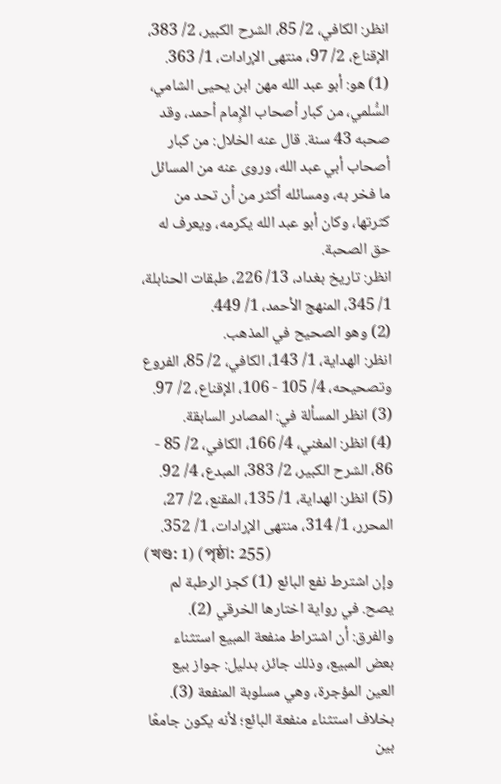انظر: الكافي، 2/ 85، الشرح الكبير، 2/ 383، الإقناع، 2/ 97، منتهى الإرادات، 1/ 363.
(1) هو: أبو عبد الله مهن ابن يحيى الشامي، السُّلمي، من كبار أصحاب الإِمام أحمد، وقد صحبه 43 سنة. قال عنه الخلال: من كبار أصحاب أبي عبد الله، وروى عنه من المسائل ما فخر به، ومسائله أكثر من أن تحد من كثرتها، وكان أبو عبد الله يكرمه، ويعرف له حق الصحبة.
انظر: تاريخ بغداد، 13/ 226، طبقات الحنابلة، 1/ 345، المنهج الأحمد، 1/ 449.
(2) وهو الصحيح في المذهب.
انظر: الهداية، 1/ 143، الكافي، 2/ 85، الفروع وتصحيحه، 4/ 105 - 106، الإقناع، 2/ 97.
(3) انظر المسألة في: المصادر السابقة.
(4) انظر: المغني، 4/ 166، الكافي، 2/ 85 - 86، الشرح الكبير، 2/ 383، المبدع، 4/ 92.
(5) انظر: الهداية، 1/ 135، المقنع، 2/ 27، المحرر، 1/ 314، منتهى الإرادات، 1/ 352.
(খণ্ড: 1) (পৃষ্ঠা: 255)
وإن اشترط نفع البائع (1) كجز الرطبة لم يصح. في رواية اختارها الخرقي (2).
والفرق: أن اشتراط منفعة المبيع استثناء بعض المبيع، وذلك جائز، بدليل: جواز بيع العين المؤجرة، وهي مسلوبة المنفعة (3).
بخلاف استثناء منفعة البائع؛ لأنه يكون جامعًا بين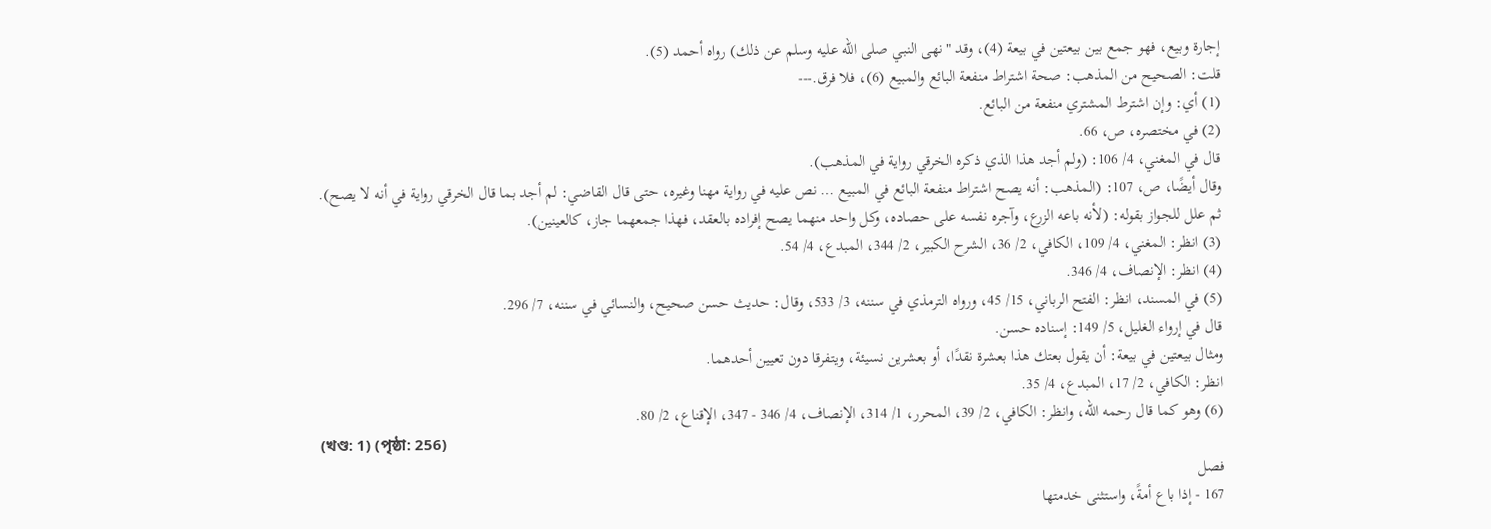إجارة وبيع، فهو جمع بين بيعتين في بيعة (4)، وقد "نهى النبي صلى الله عليه وسلم عن ذلك) رواه أحمد (5).
قلت: الصحيح من المذهب: صحة اشتراط منفعة البائع والمبيع (6)، فلا فرق.---
(1) أي: وإن اشترط المشتري منفعة من البائع.
(2) في مختصره، ص، 66.
قال في المغني، 4/ 106: (ولم أجد هذا الذي ذكره الخرقي رواية في المذهب).
وقال أيضًا، ص، 107: (المذهب: أنه يصح اشتراط منفعة البائع في المبيع … نص عليه في رواية مهنا وغيره، حتى قال القاضي: لم أجد بما قال الخرقي رواية في أنه لا يصح).
ثم علل للجواز بقوله: (لأنه باعه الزرع، وآجره نفسه على حصاده، وكل واحد منهما يصح إفراده بالعقد، فهذا جمعهما جاز، كالعينين).
(3) انظر: المغني، 4/ 109، الكافي، 2/ 36، الشرح الكبير، 2/ 344، المبدع، 4/ 54.
(4) انظر: الإنصاف، 4/ 346.
(5) في المسند، انظر: الفتح الرباني، 15/ 45، ورواه الترمذي في سننه، 3/ 533، وقال: حديث حسن صحيح، والنسائي في سننه، 7/ 296.
قال في إرواء الغليل، 5/ 149: إسناده حسن.
ومثال بيعتين في بيعة: أن يقول بعتك هذا بعشرة نقدًا، أو بعشرين نسيئة، ويتفرقا دون تعيين أحدهما.
انظر: الكافي، 2/ 17، المبدع، 4/ 35.
(6) وهو كما قال رحمه الله، وانظر: الكافي، 2/ 39، المحرر، 1/ 314، الإنصاف، 4/ 346 - 347، الإقناع، 2/ 80.
(খণ্ড: 1) (পৃষ্ঠা: 256)
فصل
167 - إذا باع أمةً، واستثنى خدمتها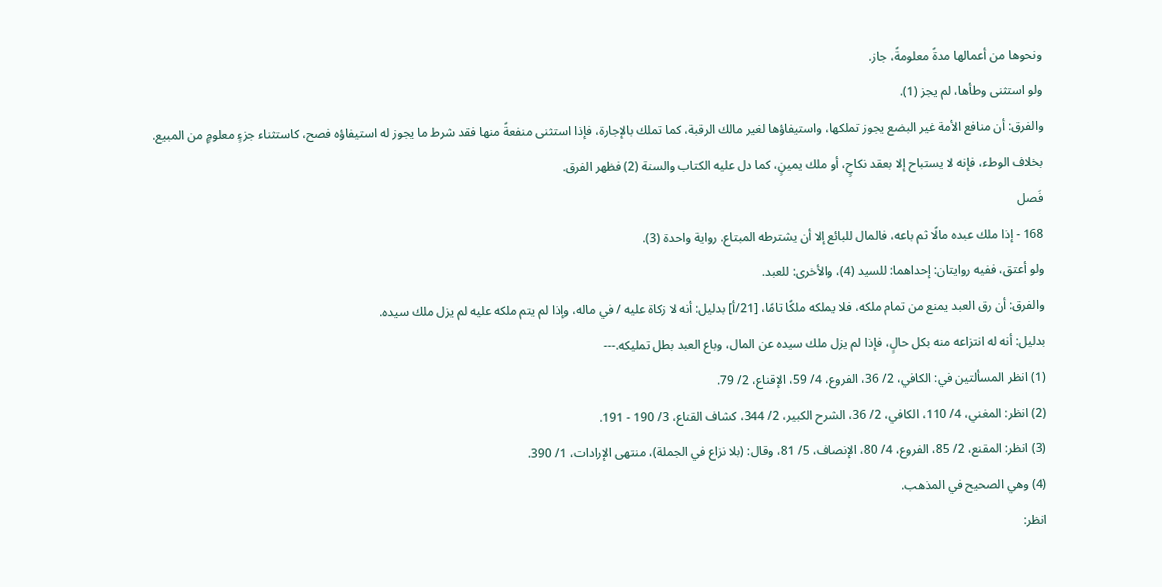ونحوها من أعمالها مدةً معلومةً، جاز.
ولو استثنى وطأها، لم يجز (1).
والفرق: أن منافع الأمة غير البضع يجوز تملكها، واستيفاؤها لغير مالك الرقبة، كما تملك بالإجارة، فإذا استثنى منفعةً منها فقد شرط ما يجوز له استيفاؤه فصح، كاستثناء جزءٍ معلومٍ من المبيع.
بخلاف الوطء، فإنه لا يستباح إلا بعقد نكاحٍ، أو ملك يمينٍ، كما دل عليه الكتاب والسنة (2) فظهر الفرق.
فَصل
168 - إذا ملك عبده مالًا ثم باعه، فالمال للبائع إلا أن يشترطه المبتاع. رواية واحدة (3).
ولو أعتق، ففيه روايتان: إحداهما: للسيد (4)، والأخرى: للعبد.
والفرق: أن رق العبد يمنع من تمام ملكه، فلا يملكه ملكًا تامًا، [21/أ] بدليل: أنه لا زكاة عليه / في ماله، وإذا لم يتم ملكه عليه لم يزل ملك سيده.
بدليل: أنه له انتزاعه منه بكل حالٍ، فإذا لم يزل ملك سيده عن المال، وباع العبد بطل تمليكه.---
(1) انظر المسألتين في: الكافي، 2/ 36، الفروع، 4/ 59، الإقناع، 2/ 79.
(2) انظر: المغني، 4/ 110، الكافي، 2/ 36، الشرح الكبير، 2/ 344، كشاف القناع، 3/ 190 - 191.
(3) انظر: المقنع، 2/ 85، الفروع، 4/ 80، الإنصاف، 5/ 81، وقال: (بلا نزاع في الجملة)، منتهى الإرادات، 1/ 390.
(4) وهي الصحيح في المذهب.
انظر: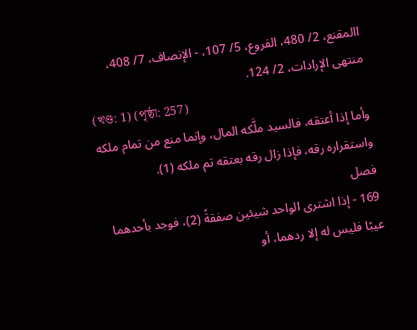االمقنع، 2/ 480، الفروع، 5/ 107، - الإنصاف، 7/ 408، منتهى الإرادات، 2/ 124.
(খণ্ড: 1) (পৃষ্ঠা: 257)
وأما إذا أعتقه، فالسيد ملَّكه المال، وإنما منع من تمام ملكه واستقراره رقه، فإذا زال رقه بعتقه تم ملكه (1).
فصل
169 - إذا اشترى الواحد شيئين صفقةً (2)، فوجد بأحدهما عيبًا فليس له إلا ردهما، أو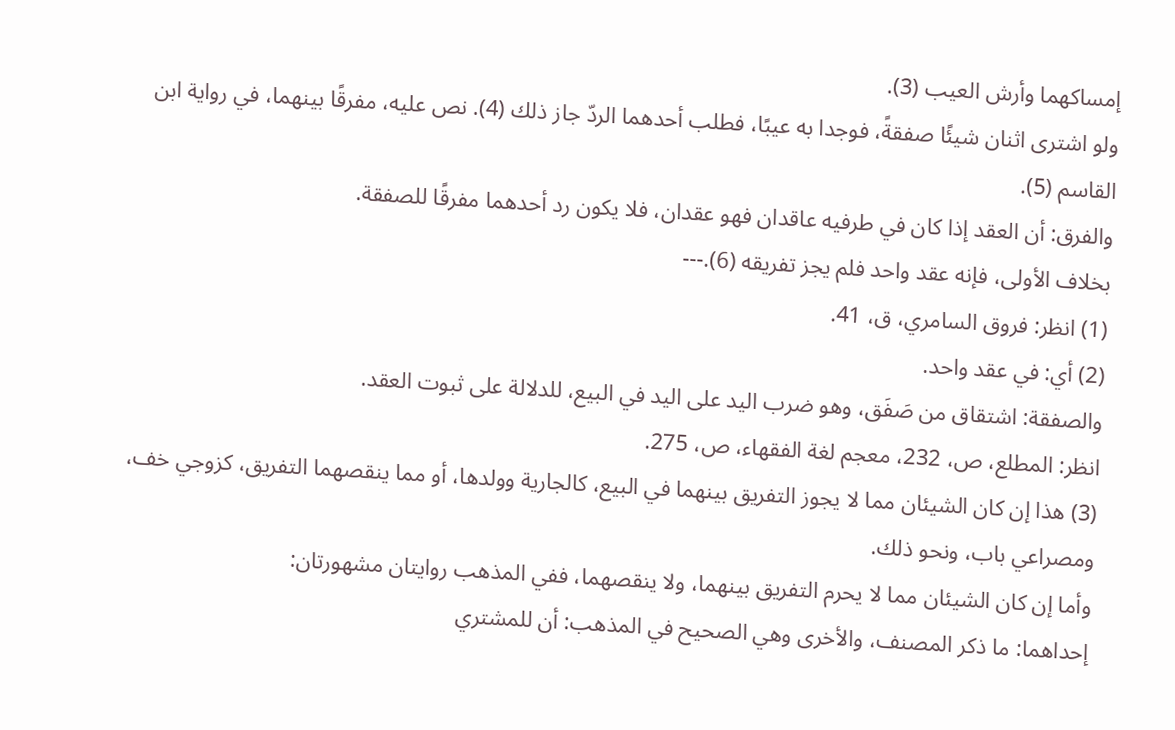إمساكهما وأرش العيب (3).
ولو اشترى اثنان شيئًا صفقةً، فوجدا به عيبًا، فطلب أحدهما الردّ جاز ذلك (4). نص عليه، مفرقًا بينهما، في رواية ابن القاسم (5).
والفرق: أن العقد إذا كان في طرفيه عاقدان فهو عقدان، فلا يكون رد أحدهما مفرقًا للصفقة.
بخلاف الأولى، فإنه عقد واحد فلم يجز تفريقه (6).---
(1) انظر: فروق السامري، ق، 41.
(2) أي: في عقد واحد.
والصفقة: اشتقاق من صَفَق، وهو ضرب اليد على اليد في البيع، للدلالة على ثبوت العقد.
انظر: المطلع، ص، 232، معجم لغة الفقهاء، ص، 275.
(3) هذا إن كان الشيئان مما لا يجوز التفريق بينهما في البيع، كالجارية وولدها، أو مما ينقصهما التفريق، كزوجي خف، ومصراعي باب، ونحو ذلك.
وأما إن كان الشيئان مما لا يحرم التفريق بينهما، ولا ينقصهما، ففي المذهب روايتان مشهورتان:
إحداهما: ما ذكر المصنف، والأخرى وهي الصحيح في المذهب: أن للمشتري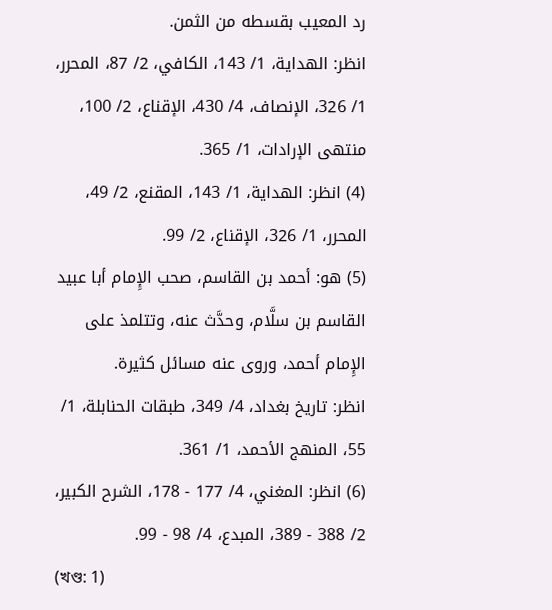رد المعيب بقسطه من الثمن.
انظر: الهداية، 1/ 143، الكافي، 2/ 87، المحرر، 1/ 326، الإنصاف، 4/ 430، الإقناع، 2/ 100، منتهى الإرادات، 1/ 365.
(4) انظر: الهداية، 1/ 143، المقنع، 2/ 49، المحرر، 1/ 326، الإقناع، 2/ 99.
(5) هو: أحمد بن القاسم، صحب الإِمام أبا عبيد القاسم بن سلَّام، وحدَّث عنه، وتتلمذ على الإِمام أحمد، وروى عنه مسائل كثيرة.
انظر: تاريخ بغداد، 4/ 349، طبقات الحنابلة، 1/ 55، المنهج الأحمد، 1/ 361.
(6) انظر: المغني، 4/ 177 - 178، الشرح الكبير، 2/ 388 - 389، المبدع، 4/ 98 - 99.
(খণ্ড: 1)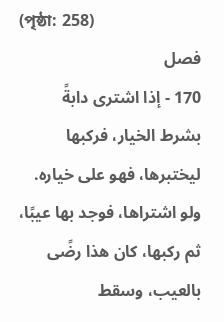(পৃষ্ঠা: 258)
فصل
170 - إذا اشترى دابةً بشرط الخيار، فركبها ليختبرها، فهو على خياره.
ولو اشتراها، فوجد بها عيبًا، ثم ركبها، كان هذا رضًى بالعيب، وسقط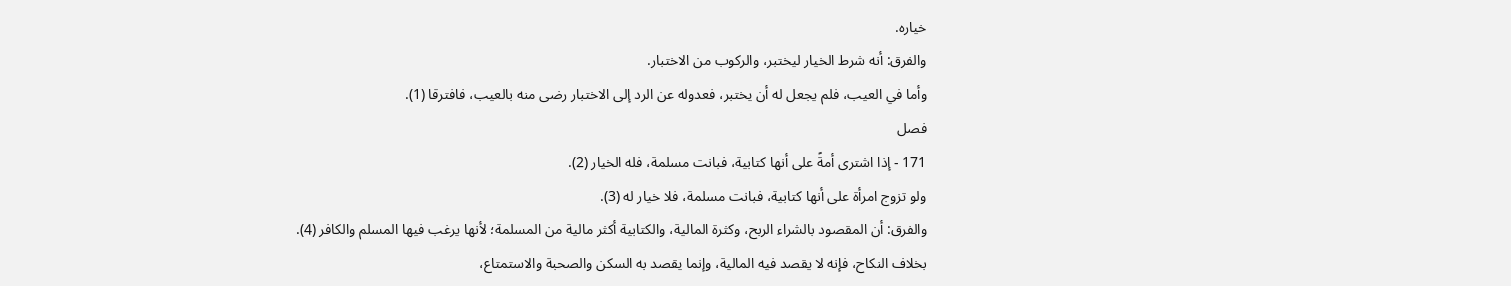خياره.
والفرق: أنه شرط الخيار ليختبر، والركوب من الاختبار.
وأما في العيب، فلم يجعل له أن يختبر، فعدوله عن الرد إلى الاختبار رضى منه بالعيب، فافترقا (1).
فصل
171 - إذا اشترى أمةً على أنها كتابية، فبانت مسلمة، فله الخيار (2).
ولو تزوج امرأة على أنها كتابية، فبانت مسلمة، فلا خيار له (3).
والفرق: أن المقصود بالشراء الربح، وكثرة المالية، والكتابية أكثر مالية من المسلمة؛ لأنها يرغب فيها المسلم والكافر (4).
بخلاف النكاح، فإنه لا يقصد فيه المالية، وإنما يقصد به السكن والصحبة والاستمتاع،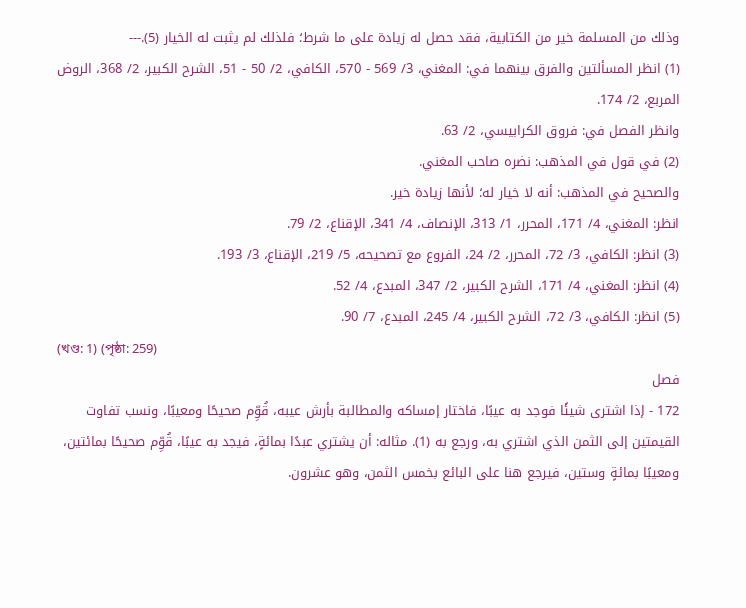وذلك من المسلمة خير من الكتابية، فقد حصل له زيادة على ما شرط؛ فلذلك لم يثبت له الخيار (5).---
(1) انظر المسألتين والفرق بينهما في: المغني، 3/ 569 - 570، الكافي، 2/ 50 - 51، الشرح الكبير، 2/ 368، الروض المربع، 2/ 174.
وانظر الفصل في: فروق الكرابيسي، 2/ 63.
(2) في قول في المذهب: نضره صاحب المغني.
والصحيح في المذهب: أنه لا خيار له؛ لأنها زيادة خير.
انظر: المغني، 4/ 171، المحرر، 1/ 313، الإنصاف، 4/ 341، الإقناع، 2/ 79.
(3) انظر: الكافي، 3/ 72، المحرر، 2/ 24، الفروع مع تصحيحه، 5/ 219، الإقناع، 3/ 193.
(4) انظر: المغني، 4/ 171، الشرح الكبير، 2/ 347، المبدع، 4/ 52.
(5) انظر: الكافي، 3/ 72، الشرح الكبير، 4/ 245، المبدع، 7/ 90.
(খণ্ড: 1) (পৃষ্ঠা: 259)
فصل
172 - إذا اشترى شيئًا فوجد به عيبًا، فاختار إمساكه والمطالبة بأرش عيبه، قُوِّم صحيحًا ومعيبًا، ونسب تفاوت القيمتين إلى الثمن الذي اشتري به، ورجع به (1). مثاله: أن يشتري عبدًا بمائةٍ، فيجد به عيبًا، قُوِّم صحيحًا بمائتين، ومعيبًا بمائةٍ وستين، فيرجع هنا على البائع بخمس الثمن، وهو عشرون.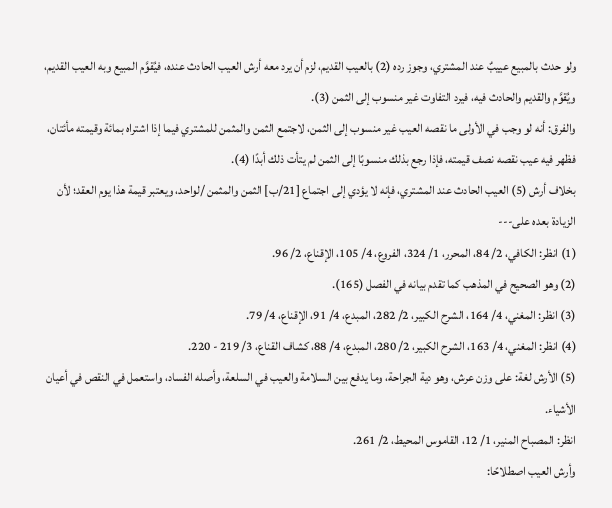ولو حدث بالمبيع عييبٌ عند المشتري، وجوز رده (2) بالعيب القديم، لزم أن يرد معه أرش العيب الحادث عنده، فيُقوَّم المبيع وبه العيب القديم، ويُقوَّم والقديم والحادث فيه، فيرد التفاوت غير منسوب إلى الثمن (3).
والفرق: أنه لو وجب في الأولى ما نقصه العيب غير منسوب إلى الثمن، لاجتمع الثمن والمثمن للمشتري فيما إذا اشتراه بمائة وقيمته مأئتان، فظهر فيه عيب نقصه نصف قيمته، فإذا رجع بذلك منسوبًا إلى الثمن لم يتأت ذلك أبدًا (4).
بخلاف أرش (5) العيب الحادث عند المشتري، فإنه لا يؤدي إلى اجتماع [21/ب] الثمن والمثمن /لواحد، ويعتبر قيمة هذا يوم العقد؛ لأن الزيادة بعده على---
(1) انظر: الكافي، 2/ 84، المحرر، 1/ 324، الفروع، 4/ 105، الإقناع، 2/ 96.
(2) وهو الصحيح في المذهب كما تقدم بيانه في الفصل (165).
(3) انظر: المغني، 4/ 164، الشرح الكبير، 2/ 282، المبدع، 4/ 91، الإقناع، 4/ 79.
(4) انظر: المغني، 4/ 163، الشرح الكبير، 2/ 280، المبدع، 4/ 88، كشاف القناع، 3/ 219 - 220.
(5) الأرش لغة: على وزن عرش، وهو دية الجراحة، وما يدفع بين السلامة والعيب في السلعة، وأصله الفساد، واستعمل في النقص في أعيان الأشياء.
انظر: المصباح المنير، 1/ 12، القاموس المحيط، 2/ 261.
وأرش العيب اصطلاحًا: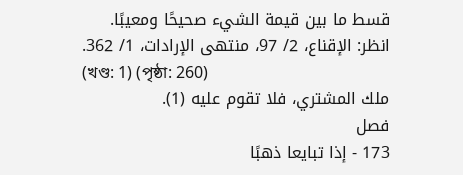قسط ما بين قيمة الشيء صحيحًا ومعيبًا.
انظر: الإقناع، 2/ 97، منتهى الإرادات، 1/ 362.
(খণ্ড: 1) (পৃষ্ঠা: 260)
ملك المشتري، فلا تقوم عليه (1).
فصل
173 - إذا تبايعا ذهبًا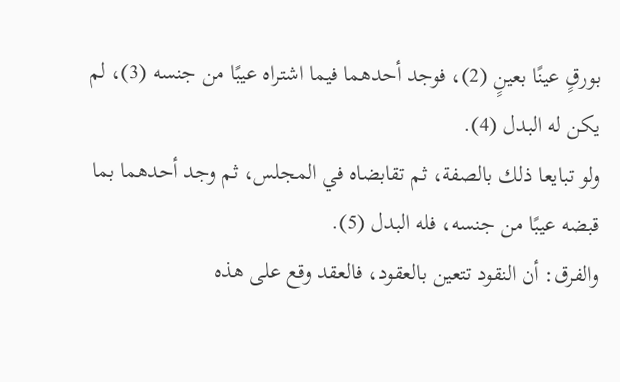بورقٍ عينًا بعينٍ (2)، فوجد أحدهما فيما اشتراه عيبًا من جنسه (3)، لم يكن له البدل (4).
ولو تبايعا ذلك بالصفة، ثم تقابضاه في المجلس، ثم وجد أحدهما بما قبضه عيبًا من جنسه، فله البدل (5).
والفرق: أن النقود تتعين بالعقود، فالعقد وقع على هذه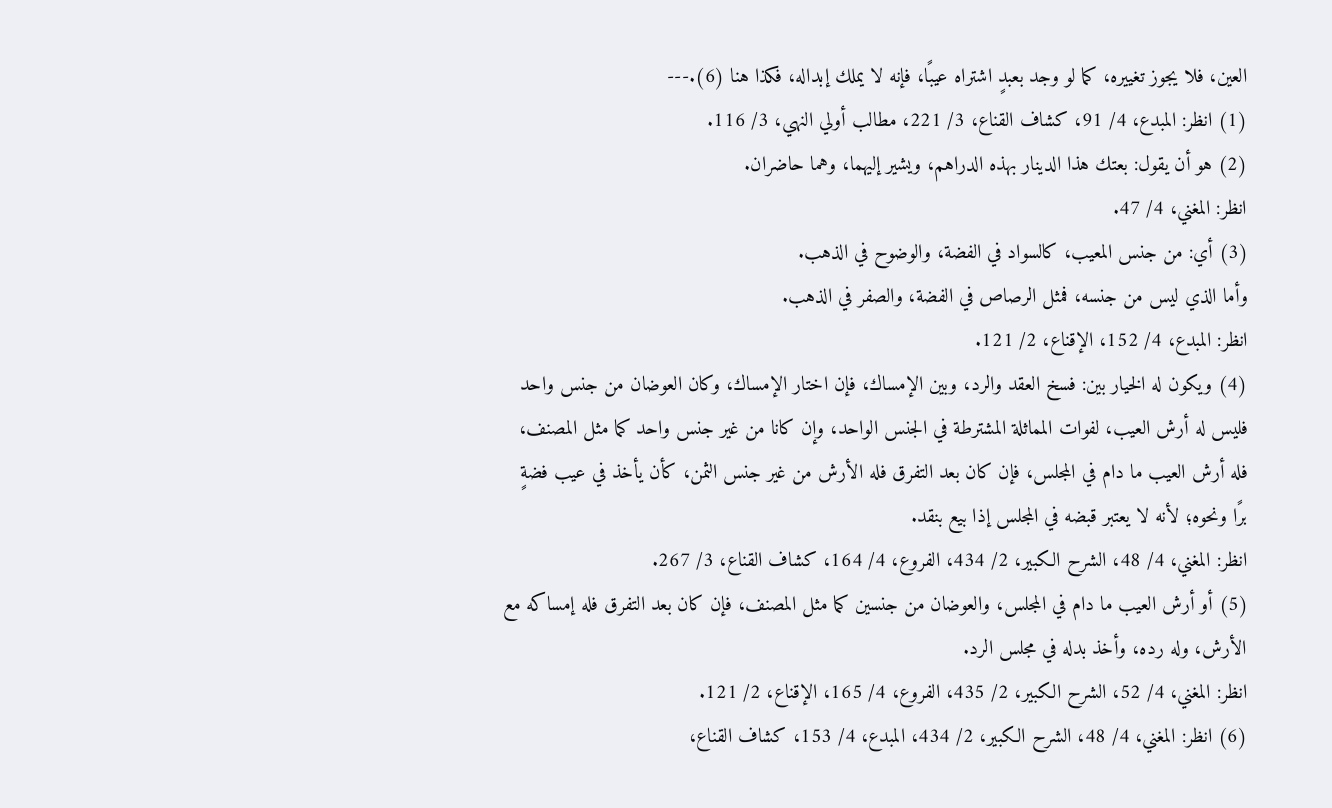العين، فلا يجوز تغييره، كما لو وجد بعبدٍ اشتراه عيبًا، فإنه لا يملك إبداله، فكذا هنا (6).---
(1) انظر: المبدع، 4/ 91، كشاف القناع، 3/ 221، مطالب أولي النهي، 3/ 116.
(2) هو أن يقول: بعتك هذا الدينار بهذه الدراهم، ويشير إليهما، وهما حاضران.
انظر: المغني، 4/ 47.
(3) أي: من جنس المعيب، كالسواد في الفضة، والوضوح في الذهب.
وأما الذي ليس من جنسه، فمثل الرصاص في الفضة، والصفر في الذهب.
انظر: المبدع، 4/ 152، الإقناع، 2/ 121.
(4) ويكون له الخيار بين: فسخ العقد والرد، وبين الإمساك، فإن اختار الإمساك، وكان العوضان من جنس واحد فليس له أرش العيب، لفوات المماثلة المشترطة في الجنس الواحد، وإن كانا من غير جنس واحد كما مثل المصنف، فله أرش العيب ما دام في المجلس، فإن كان بعد التفرق فله الأرش من غير جنس الثمن، كأن يأخذ في عيب فضةٍ برًا ونحوه؛ لأنه لا يعتبر قبضه في المجلس إذا بيع بنقد.
انظر: المغني، 4/ 48، الشرح الكبير، 2/ 434، الفروع، 4/ 164، كشاف القناع، 3/ 267.
(5) أو أرش العيب ما دام في المجلس، والعوضان من جنسين كما مثل المصنف، فإن كان بعد التفرق فله إمساكه مع الأرش، وله رده، وأخذ بدله في مجلس الرد.
انظر: المغني، 4/ 52، الشرح الكبير، 2/ 435، الفروع، 4/ 165، الإقناع، 2/ 121.
(6) انظر: المغني، 4/ 48، الشرح الكبير، 2/ 434، المبدع، 4/ 153، كشاف القناع،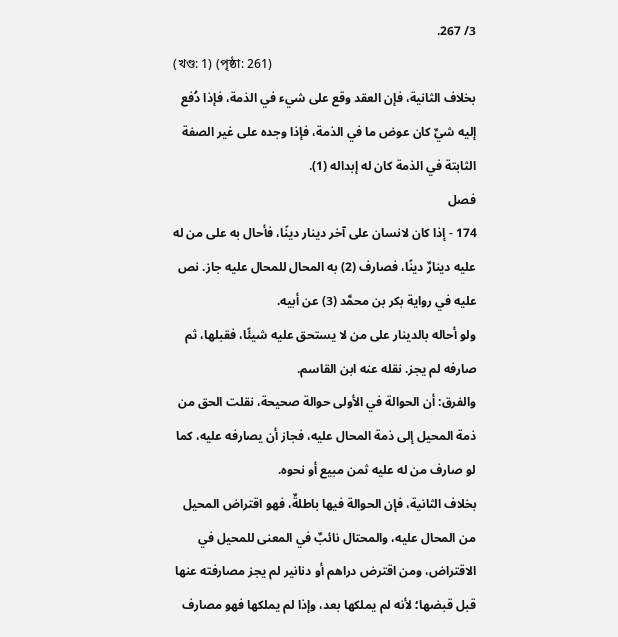3/ 267.
(খণ্ড: 1) (পৃষ্ঠা: 261)
بخلاف الثانية، فإن العقد وقع على شيء في الذمة، فإذا دُفع إليه شيٌ كان عوض ما في الذمة، فإذا وجده على غير الصفة الثابتة في الذمة كان له إبداله (1).
فصل
174 - إذا كان لانسان على آخر دينار دينًا، فأحال به على من له عليه دينارٌ دينًا، فصارف (2) به المحال للمحال عليه جاز. نص عليه في رواية بكر بن محمَّد (3) عن أبيه.
ولو أحاله بالدينار على من لا يستحق عليه شيئًا، فقبلها، ثم صارفه لم يجز. نقله عنه ابن القاسم.
والفرق: أن الحوالة في الأولى حوالة صحيحة، نقلت الحق من ذمة المحيل إلى ذمة المحال عليه، فجاز أن يصارفه عليه، كما لو صارف من له عليه ثمن مبيع أو نحوه.
بخلاف الثانية، فإن الحوالة فيها باطلةٌ، فهو اقتراض المحيل من المحال عليه، والمحتال نائبٌ في المعنى للمحيل في الاقتراض، ومن اقترض دراهم أو دنانير لم يجز مصارفته عنها قبل قبضها؛ لأنه لم يملكها بعد، وإذا لم يملكها فهو مصارف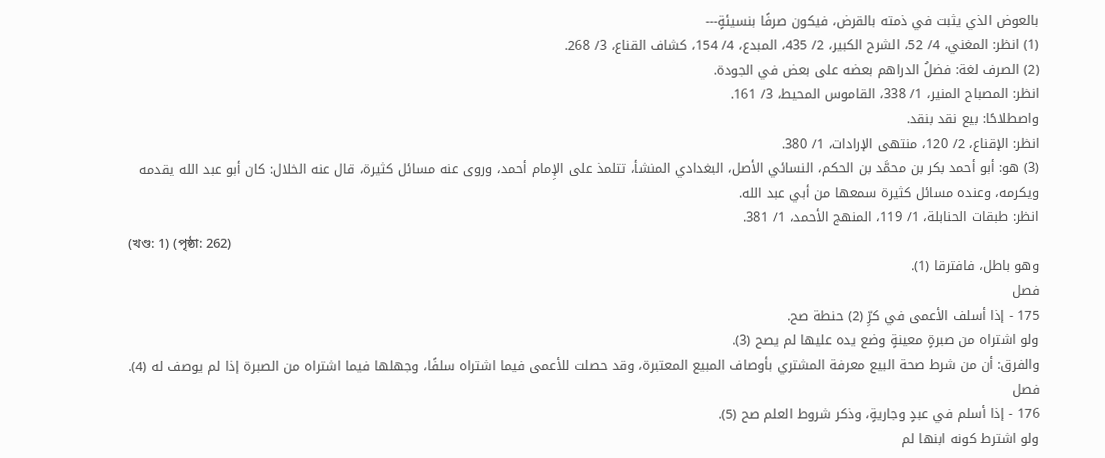بالعوض الذي يثبت في ذمته بالقرض، فيكون صرفًا بنسيئةٍ---
(1) انظر: المغني، 4/ 52، الشرح الكبير، 2/ 435، المبدع، 4/ 154، كشاف القناع، 3/ 268.
(2) الصرف لغة: فضلُ الدراهم بعضه على بعض في الجودة.
انظر: المصباح المنير، 1/ 338، القاموس المحيط، 3/ 161.
واصطلاحًا: بيع نقد بنقد.
انظر: الإقناع، 2/ 120، منتهى الإرادات، 1/ 380.
(3) هو: أبو أحمد بكر بن محمَّد بن الحكم، النسائي الأصل، البغدادي المنشأ، تتلمذ على الإِمام أحمد، وروى عنه مسائل كثيرة، قال عنه الخلال: كان أبو عبد الله يقدمه ويكرمه، وعنده مسائل كثيرة سمعها من أبي عبد الله.
انظر: طبقات الحنابلة، 1/ 119، المنهج الأحمد، 1/ 381.
(খণ্ড: 1) (পৃষ্ঠা: 262)
وهو باطل، فافترقا (1).
فصل
175 - إذا أسلف الأعمى في كرِّ (2) حنطة صح.
ولو اشتراه من صبرةٍ معينةٍ وضع يده عليها لم يصح (3).
والفرق: أن من شرط صحة البيع معرفة المشتري بأوصاف المبيع المعتبرة، وقد حصلت للأعمى فيما اشتراه سلفًا، وجهلها فيما اشتراه من الصبرة إذا لم يوصف له (4).
فصل
176 - إذا أسلم في عبدٍ وجاريةٍ، وذكر شروط العلم صح (5).
ولو اشترط كونه ابنها لم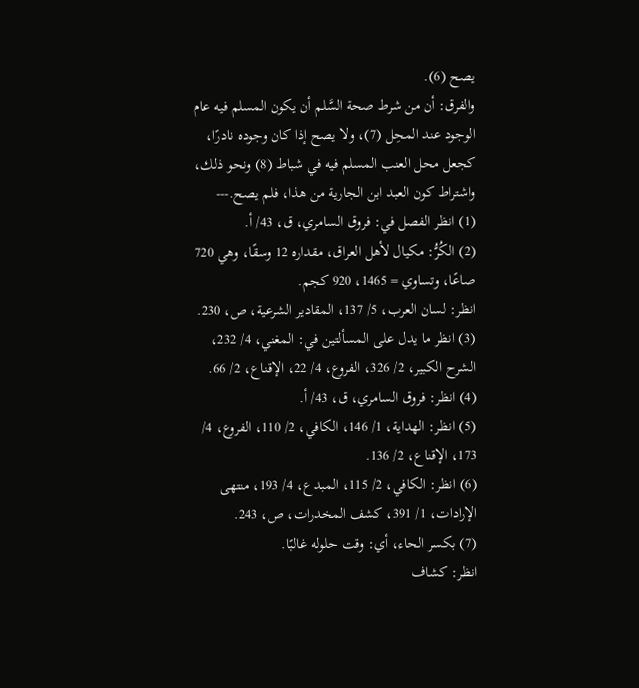يصح (6).
والفرق: أن من شرط صحة السَّلم أن يكون المسلم فيه عام الوجود عند المحِل (7)، ولا يصح إذا كان وجوده نادرًا، كجعل محل العنب المسلم فيه في شباط (8) ونحو ذلك، واشتراط كون العبد ابن الجارية من هذا، فلم يصح.---
(1) انظر الفصل في: فروق السامري، ق، 43/ أ.
(2) الكُرُّ: مكيال لأهل العراق، مقداره 12 وسقًا، وهي 720 صاعًا، وتساوي = 1465، 920 كجم.
انظر: لسان العرب، 5/ 137، المقادير الشرعية، ص، 230.
(3) انظر ما يدل على المسألتين في: المغني، 4/ 232، الشرح الكبير، 2/ 326، الفروع، 4/ 22، الإقناع، 2/ 66.
(4) انظر: فروق السامري، ق، 43/ أ.
(5) انظر: الهداية، 1/ 146، الكافي، 2/ 110، الفروع، 4/ 173، الإقناع، 2/ 136.
(6) انظر: الكافي، 2/ 115، المبدع، 4/ 193، منتهى الإرادات، 1/ 391، كشف المخدرات، ص، 243.
(7) بكسر الحاء، أي: وقت حلوله غالبًا.
انظر: كشاف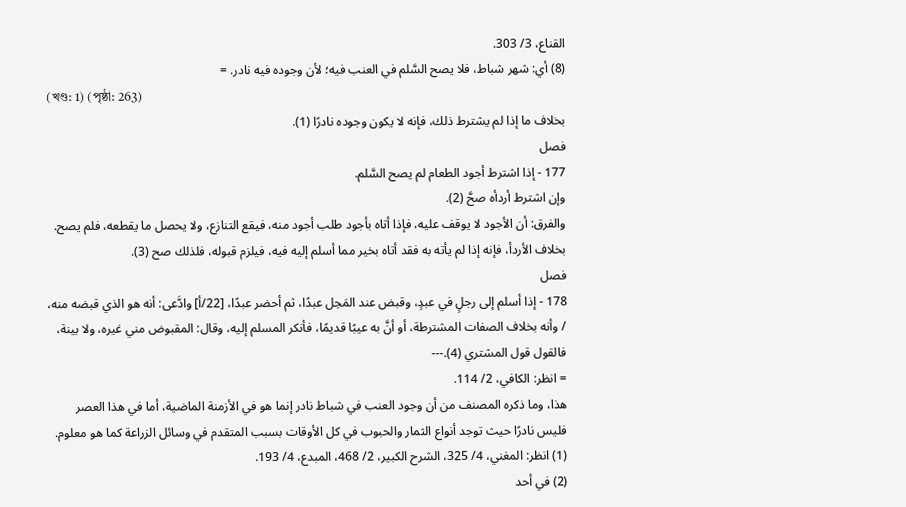القناع، 3/ 303.
(8) أي: شهر شباط، فلا يصح السَّلم في العنب فيه؛ لأن وجوده فيه نادر. =
(খণ্ড: 1) (পৃষ্ঠা: 263)
بخلاف ما إذا لم يشترط ذلك، فإنه لا يكون وجوده نادرًا (1).
فصل
177 - إذا اشترط أجود الطعام لم يصح السَّلم.
وإن اشترط أردأه صحَّ (2).
والفرق: أن الأجود لا يوقف عليه، فإذا أتاه بأجود طلب أجود منه، فيقع التنازع، ولا يحصل ما يقطعه، فلم يصح.
بخلاف الأردأ، فإنه إذا لم يأته به فقد أتاه بخير مما أسلم إليه فيه، فيلزم قبوله، فلذلك صح (3).
فصل
178 - إذا أسلم إلى رجلٍ في عبدٍ، وقبض عند المَحِل عبدًا، ثم أحضر عبدًا، [22/أ] وادَّعى: أنه هو الذي قبضه منه، / وأنه بخلاف الصفات المشترطة، أو أنَّ به عيبًا قديمًا، فأنكر المسلم إليه، وقال: المقبوض مني غيره، ولا بينة، فالقول قول المشتري (4).---
= انظر: الكافي، 2/ 114.
هذا، وما ذكره المصنف من أن وجود العنب في شباط نادر إنما هو في الأزمنة الماضية، أما في هذا العصر فليس نادرًا حيث توجد أنواع الثمار والحبوب في كل الأوقات بسبب المتقدم في وسائل الزراعة كما هو معلوم.
(1) انظر: المغني، 4/ 325، الشرح الكبير، 2/ 468، المبدع، 4/ 193.
(2) في أحد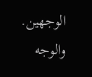الوجهين.
والوجه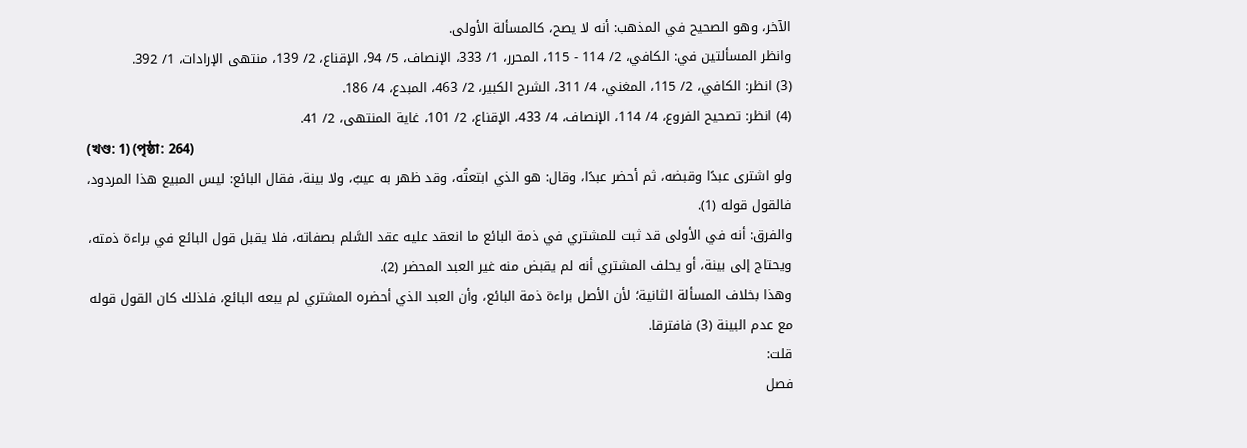الآخر، وهو الصحيح في المذهب: أنه لا يصح، كالمسألة الأولى.
وانظر المسألتين في: الكافي، 2/ 114 - 115، المحرر، 1/ 333، الإنصاف، 5/ 94، الإقناع، 2/ 139، منتهى الإرادات، 1/ 392.
(3) انظر: الكافي، 2/ 115، المغني، 4/ 311، الشرح الكبير، 2/ 463، المبدع، 4/ 186.
(4) انظر: تصحيح الفروع، 4/ 114، الإنصاف، 4/ 433، الإقناع، 2/ 101، غاية المنتهى، 2/ 41.
(খণ্ড: 1) (পৃষ্ঠা: 264)
ولو اشترى عبدًا وقبضه، ثم أحضر عبدًا، وقال: هو الذي ابتعتُه، وقد ظهر به عيبٌ، ولا بينة، فقال البائع: ليس المبيع هذا المردود، فالقول قوله (1).
والفرق: أنه في الأولى قد ثبت للمشتري في ذمة البائع ما انعقد عليه عقد السَّلم بصفاته، فلا يقبل قول البائع في براءة ذمته، ويحتاج إلى بينة، أو يحلف المشتري أنه لم يقبض منه غير العبد المحضر (2).
وهذا بخلاف المسألة الثانية؛ لأن الأصل براءة ذمة البائع، وأن العبد الذي أحضره المشتري لم يبعه البائع، فلذلك كان القول قوله مع عدم البينة (3) فافترقا.
قلت:
فصل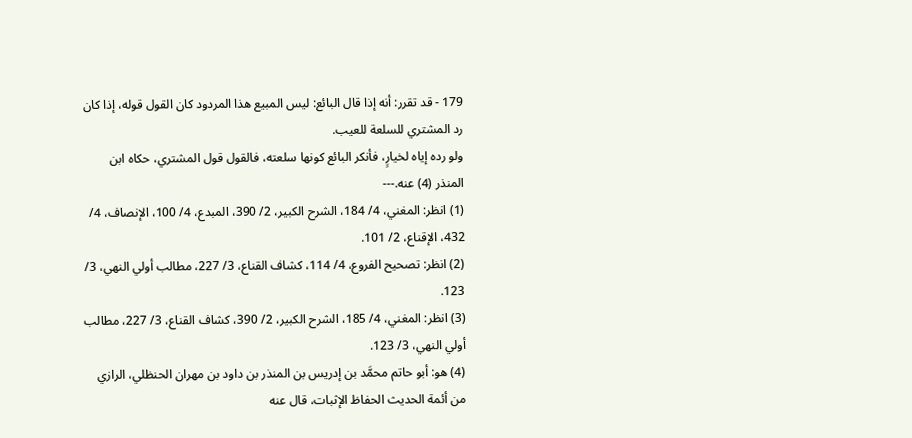179 - قد تقرر: أنه إذا قال البائع: ليس المبيع هذا المردود كان القول قوله، إذا كان رد المشتري للسلعة للعيب.
ولو رده إياه لخيارٍ، فأنكر البائع كونها سلعته، فالقول قول المشتري، حكاه ابن المنذر (4) عنه.---
(1) انظر: المغني، 4/ 184، الشرح الكبير، 2/ 390، المبدع، 4/ 100، الإنصاف، 4/ 432، الإقناع، 2/ 101.
(2) انظر: تصحيح الفروع، 4/ 114، كشاف القناع، 3/ 227، مطالب أولي النهي، 3/ 123.
(3) انظر: المغني، 4/ 185، الشرح الكبير، 2/ 390، كشاف القناع، 3/ 227، مطالب أولي النهي، 3/ 123.
(4) هو: أبو حاتم محمَّد بن إدريس بن المنذر بن داود بن مهران الحنظلي، الرازي من أئمة الحديث الحفاظ الإثبات، قال عنه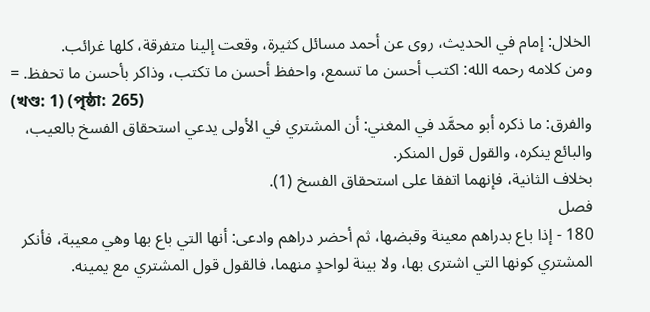الخلال: إمام في الحديث، روى عن أحمد مسائل كثيرة، وقعت إلينا متفرقة، كلها غرائب.
ومن كلامه رحمه الله: اكتب أحسن ما تسمع، واحفظ أحسن ما تكتب، وذاكر بأحسن ما تحفظ. =
(খণ্ড: 1) (পৃষ্ঠা: 265)
والفرق: ما ذكره أبو محمَّد في المغني: أن المشتري في الأولى يدعي استحقاق الفسخ بالعيب، والبائع ينكره، والقول قول المنكر.
بخلاف الثانية، فإنهما اتفقا على استحقاق الفسخ (1).
فصل
180 - إذا باع بدراهم معينة وقبضها، ثم أحضر دراهم وادعى: أنها التي باع بها وهي معيبة، فأنكر المشتري كونها التي اشترى بها، ولا بينة لواحدٍ منهما، فالقول قول المشتري مع يمينه.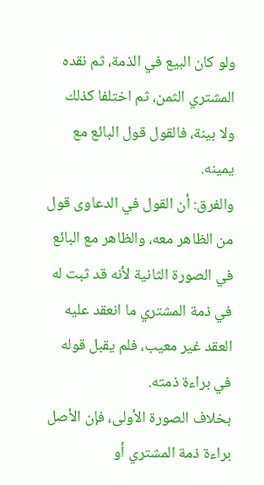ولو كان البيع في الذمة، ثم نقده المشتري الثمن، ثم اختلفا كذلك ولا بينة، فالقول قول البائع مع يمينه.
والفرق: أن القول في الدعاوى قول من الظاهر معه، والظاهر مع البائع في الصورة الثانية لأنه قد ثبت له في ذمة المشتري ما انعقد عليه العقد غير معيب، فلم يقبل قوله في براءة ذمته.
بخلاف الصورة الأولى، فإن الأصل براءة ذمة المشتري أو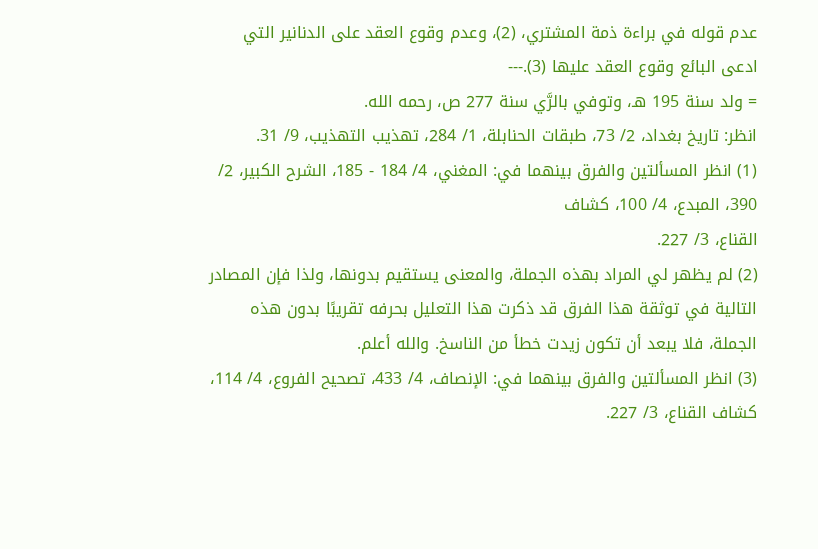عدم قوله في براءة ذمة المشتري، (2)، وعدم وقوع العقد على الدنانير التي ادعى البائع وقوع العقد عليها (3).---
= ولد سنة 195 هـ، وتوفي بالرَّي سنة 277 ص، رحمه الله.
انظر: تاريخ بغداد، 2/ 73، طبقات الحنابلة، 1/ 284، تهذيب التهذيب، 9/ 31.
(1) انظر المسألتين والفرق بينهما في: المغني، 4/ 184 - 185، الشرح الكبير، 2/ 390، المبدع، 4/ 100، كشاف
القناع، 3/ 227.
(2) لم يظهر لي المراد بهذه الجملة، والمعنى يستقيم بدونها، ولذا فإن المصادر التالية في توثقة هذا الفرق قد ذكرت هذا التعليل بحرفه تقريبًا بدون هذه الجملة، فلا يبعد أن تكون زيدت خطأ من الناسخ. والله أعلم.
(3) انظر المسألتين والفرق بينهما في: الإنصاف، 4/ 433، تصحيح الفروع، 4/ 114، كشاف القناع، 3/ 227.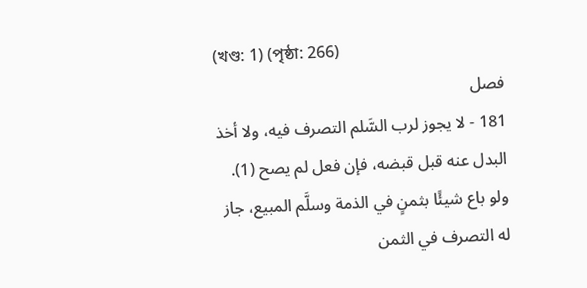(খণ্ড: 1) (পৃষ্ঠা: 266)
فصل
181 - لا يجوز لرب السَّلم التصرف فيه، ولا أخذ البدل عنه قبل قبضه، فإن فعل لم يصح (1).
ولو باع شيئًا بثمنٍ في الذمة وسلَّم المبيع، جاز له التصرف في الثمن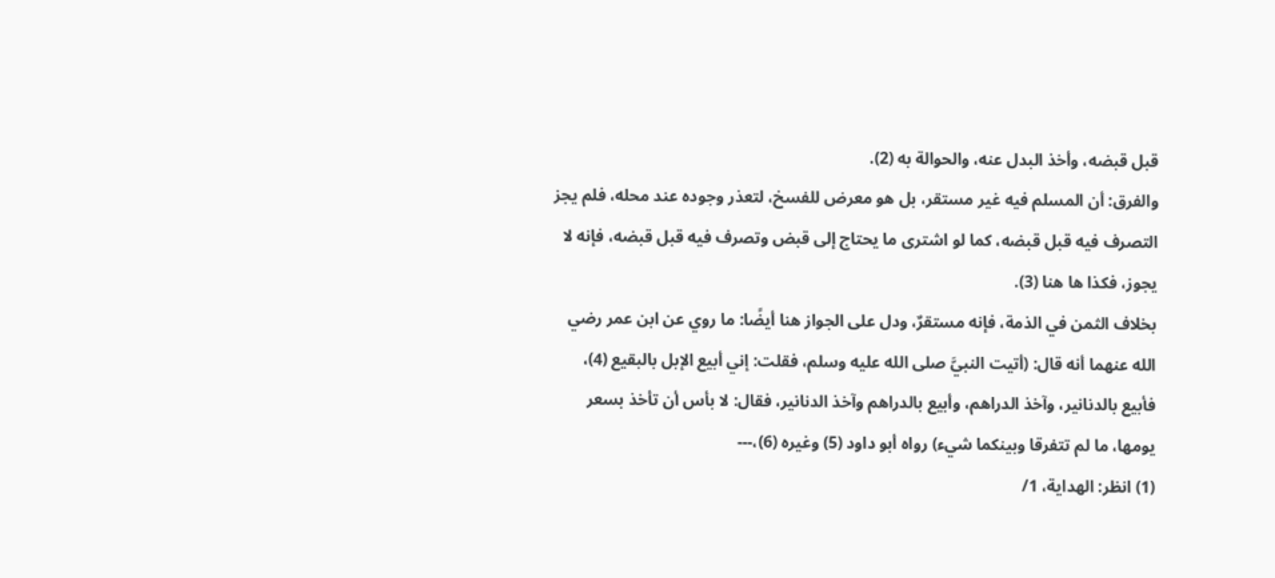قبل قبضه، وأخذ البدل عنه، والحوالة به (2).
والفرق: أن المسلم فيه غير مستقر، بل هو معرض للفسخ، لتعذر وجوده عند محله، فلم يجز التصرف فيه قبل قبضه، كما لو اشترى ما يحتاج إلى قبض وتصرف فيه قبل قبضه، فإنه لا يجوز، فكذا ها هنا (3).
بخلاف الثمن في الذمة، فإنه مستقرٌ، ودل على الجواز هنا أيضًا: ما روي عن ابن عمر رضي الله عنهما أنه قال: (أتيت النبيَّ صلى الله عليه وسلم، فقلت: إني أبيع الإبل بالبقيع (4)، فأبيع بالدنانير، وآخذ الدراهم، وأبيع بالدراهم وآخذ الدنانير، فقال: لا بأس أن تأخذ بسعر يومها، ما لم تتفرقا وبينكما شيء) رواه أبو داود (5) وغيره (6)،---
(1) انظر: الهداية، 1/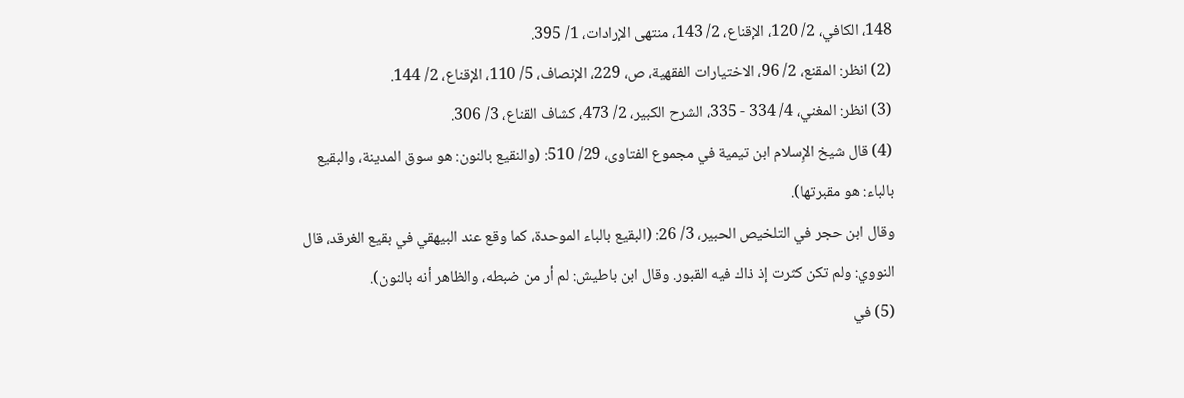148، الكافي، 2/ 120، الإقناع، 2/ 143، منتهى الإرادات، 1/ 395.
(2) انظر: المقنع، 2/ 96، الاختيارات الفقهية، ص، 229، الإنصاف، 5/ 110، الإقناع، 2/ 144.
(3) انظر: المغني، 4/ 334 - 335، الشرح الكبير، 2/ 473، كشاف القناع، 3/ 306.
(4) قال شيخ الإِسلام ابن تيمية في مجموع الفتاوى، 29/ 510: (والنقيع بالنون: هو سوق المدينة، والبقيع بالباء: هو مقبرتها).
وقال ابن حجر في التلخيص الحبير، 3/ 26: (البقيع بالباء الموحدة، كما وقع عند البيهقي في بقيع الغرقد، قال النووي: ولم تكن كثرت إذ ذاك فيه القبور. وقال ابن باطيش: لم أر من ضبطه، والظاهر أنه بالنون).
(5) في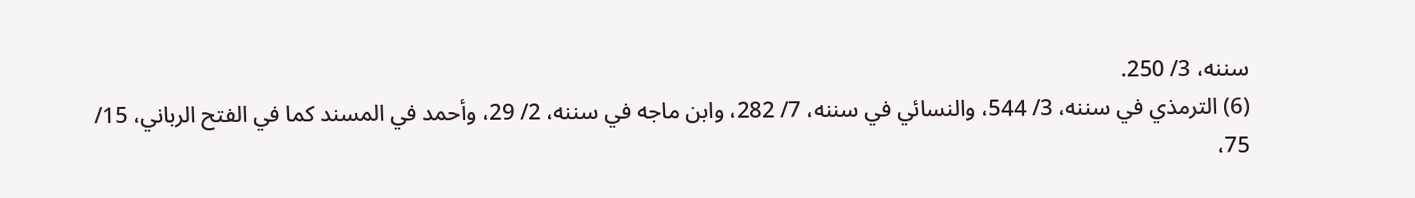سننه، 3/ 250.
(6) الترمذي في سننه، 3/ 544، والنسائي في سننه، 7/ 282، وابن ماجه في سننه، 2/ 29، وأحمد في المسند كما في الفتح الرباني، 15/ 75،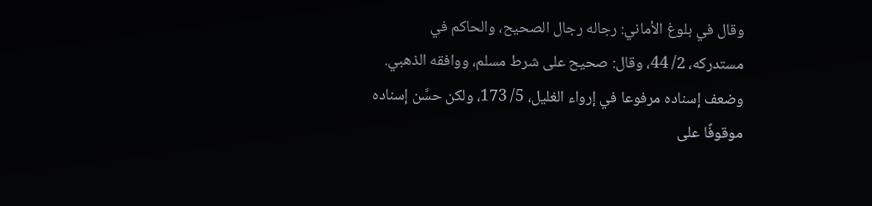وقال في بلوغ الأماني: رجاله رجال الصحيح، والحاكم في مستدركه، 2/ 44، وقال: صحيح على شرط مسلم، ووافقه الذهبي.
وضعف إسناده مرفوعا في إرواء الغليل، 5/ 173، ولكن حسَّن إسناده موقوفًا على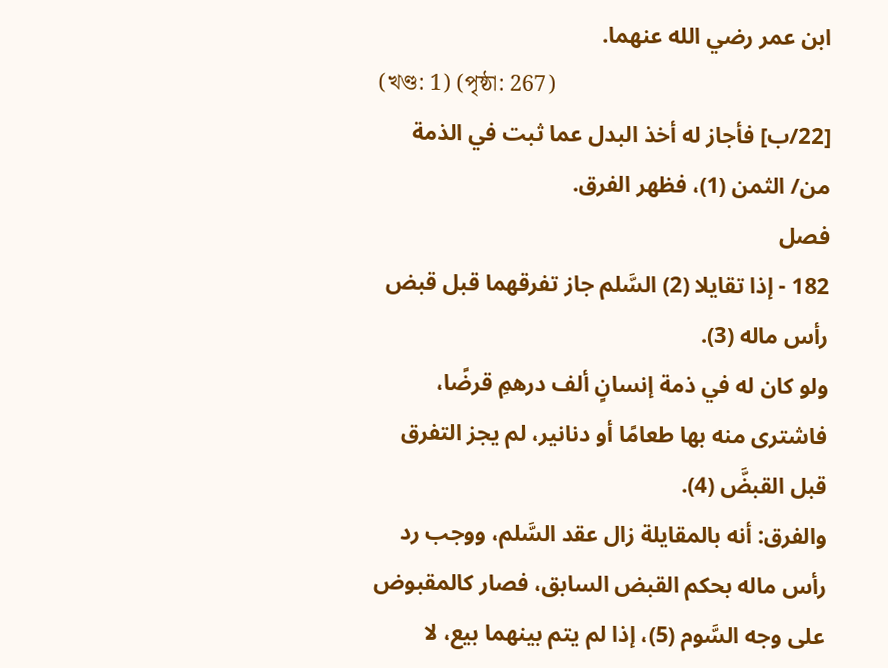ابن عمر رضي الله عنهما.
(খণ্ড: 1) (পৃষ্ঠা: 267)
[22/ب] فأجاز له أخذ البدل عما ثبت في الذمة من/ الثمن (1)، فظهر الفرق.
فصل
182 - إذا تقايلا (2) السَّلم جاز تفرقهما قبل قبض رأس ماله (3).
ولو كان له في ذمة إنسانٍ ألف درهمِ قرضًا، فاشترى منه بها طعامًا أو دنانير، لم يجز التفرق قبل القبضَّ (4).
والفرق: أنه بالمقايلة زال عقد السَّلم، ووجب رد رأس ماله بحكم القبض السابق، فصار كالمقبوض على وجه السَّوم (5)، إذا لم يتم بينهما بيع، لا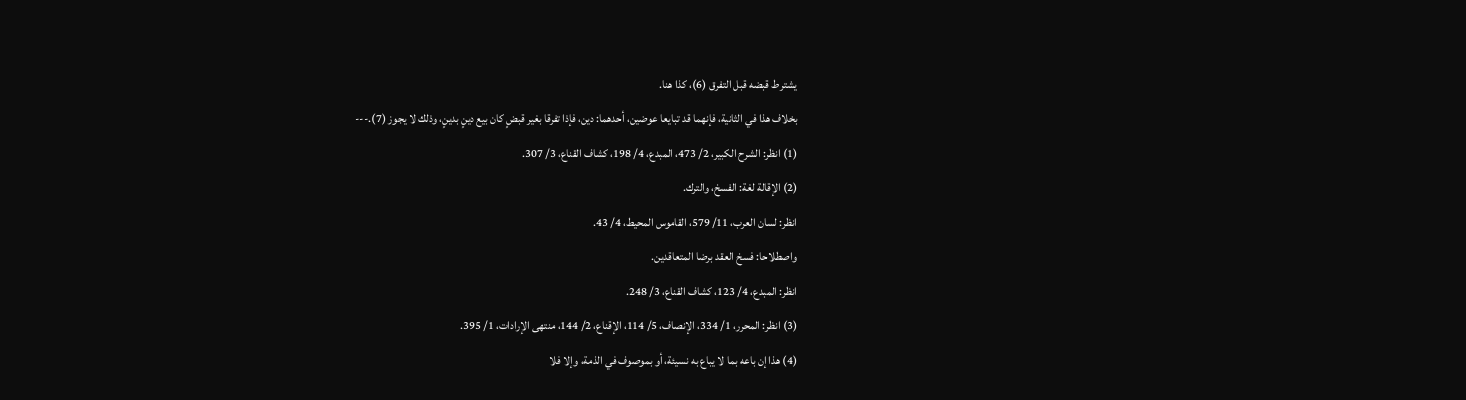يشترط قبضه قبل التفرق (6)، كذا هنا.
بخلاف هذا في الثانية، فإنهما قد تبايعا عوضين، أحدهما: دين، فإذا تفرقا بغير قبضٍ كان بيع دينٍ بدينٍ، وذلك لا يجوز (7).---
(1) انظر: الشرح الكبير، 2/ 473، المبدع، 4/ 198، كشاف القناع، 3/ 307.
(2) الإقالة لغة: الفسخ، والترك.
انظر: لسان العرب، 11/ 579، القاموس المحيط، 4/ 43.
واصطلاحا: فسخ العقد برضا المتعاقدين.
انظر: المبدع، 4/ 123، كشاف القناع، 3/ 248.
(3) انظر: المحرر، 1/ 334، الإنصاف، 5/ 114، الإقناع، 2/ 144، منتهى الإرادات، 1/ 395.
(4) هذا إن باعه بما لا يباع به نسيئة، أو بموصوف في الذمة، وإلا فلا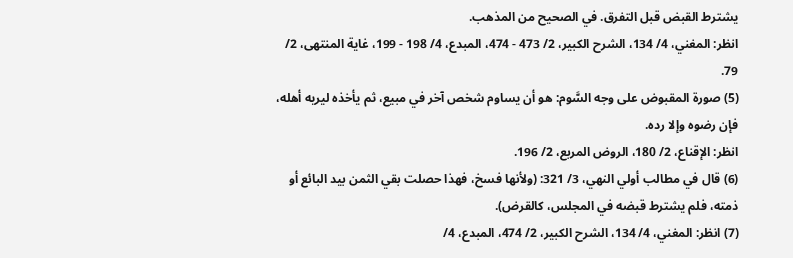يشترط القبض قبل التفرق. في الصحيح من المذهب.
انظر: المغني، 4/ 134، الشرح الكبير، 2/ 473 - 474، المبدع، 4/ 198 - 199، غاية المنتهى، 2/ 79.
(5) صورة المقبوض على وجه السَّوم: هو أن يساوم شخص آخر في مبيع، ثم يأخذه ليريه أهله، فإن رضوه وإلا رده.
انظر: الإقناع، 2/ 180، الروض المربع، 2/ 196.
(6) قال في مطالب أولي النهي، 3/ 321: (ولأنها فسخ، فهذا حصلت بقي الثمن بيد البائع أو ذمته، فلم يشترط قبضه في المجلس، كالقرض).
(7) انظر: المغني، 4/ 134، الشرح الكبير، 2/ 474، المبدع، 4/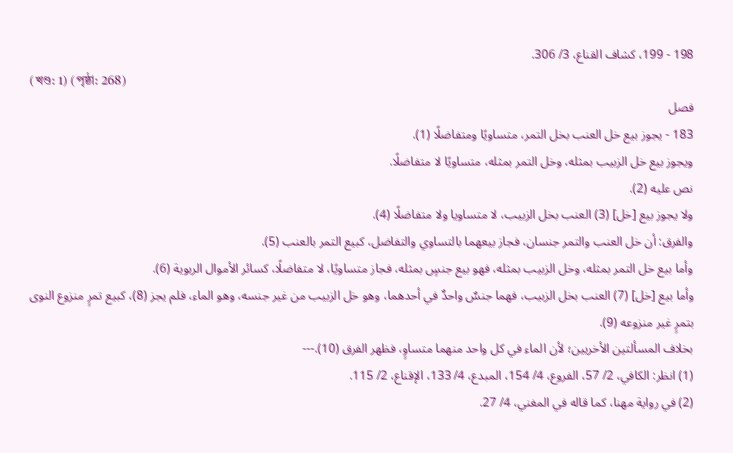198 - 199، كشاف القناع، 3/ 306.
(খণ্ড: 1) (পৃষ্ঠা: 268)
فصل
183 - يجوز بيع خل العنب بخل التمر، متساويًا ومتفاضلًا (1).
ويجوز بيع خل الزبيب بمثله، وخل التمر بمثله، متساويًا لا متفاضلًا.
نص عليه (2).
ولا يجوز بيع [خل] (3) العنب بخل الزبيب، لا متساويا ولا متفاضلًا (4).
والفرق: أن خل العنب والتمر جنسان، فجاز بيعهما بالتساوي والتفاضل، كبيع التمر بالعنب (5).
وأما بيع خل التمر بمثله، وخل الزبيب بمثله، فهو بيع جنسٍ بمثله، فجاز متساويًا، لا متفاضلًا، كسائر الأموال الربوية (6).
وأما بيع [خل] (7) العنب بخل الزبيب، فهما جنسٌ واحدٌ في أحدهما، وهو خل الزبيب من غير جنسه، وهو الماء، فلم يجز (8)، كبيع تمرٍ منزوع النوى بتمرٍ غير منزوعه (9).
بخلاف المسألتين الأخريين؛ لأن الماء في كل واحد منهما متساوٍ، فظهر الفرق (10).---
(1) انظر: الكافي، 2/ 57، الفروع، 4/ 154، المبدع، 4/ 133، الإقناع، 2/ 115.
(2) في رواية مهنا، كما قاله في المغني، 4/ 27.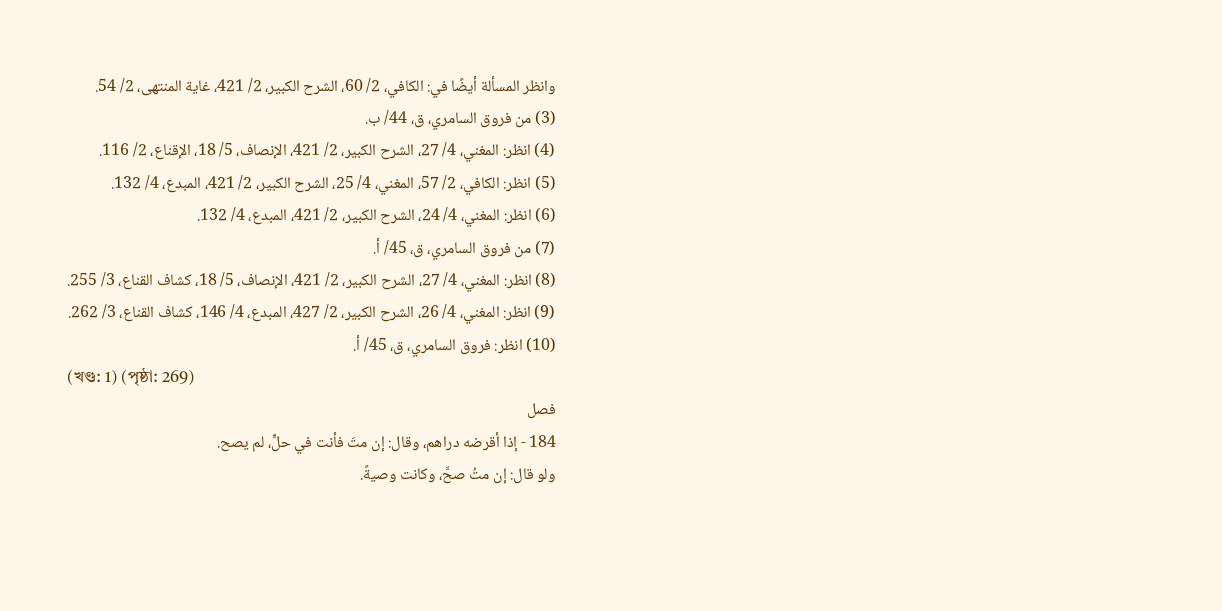وانظر المسألة أيضًا في: الكافي، 2/ 60، الشرح الكبير، 2/ 421، غاية المنتهى، 2/ 54.
(3) من فروق السامري، ق، 44/ ب.
(4) انظر: المغني، 4/ 27، الشرح الكبير، 2/ 421، الإنصاف، 5/ 18، الإقناع، 2/ 116.
(5) انظر: الكافي، 2/ 57، المغني، 4/ 25، الشرح الكبير، 2/ 421، المبدع، 4/ 132.
(6) انظر: المغني، 4/ 24، الشرح الكبير، 2/ 421، المبدع، 4/ 132.
(7) من فروق السامري، ق، 45/ أ.
(8) انظر: المغني، 4/ 27، الشرح الكبير، 2/ 421، الإنصاف، 5/ 18، كشاف القناع، 3/ 255.
(9) انظر: المغني، 4/ 26، الشرح الكبير، 2/ 427، المبدع، 4/ 146، كشاف القناع، 3/ 262.
(10) انظر: فروق السامري، ق، 45/ أ.
(খণ্ড: 1) (পৃষ্ঠা: 269)
فصل
184 - إذا أقرضه دراهم، وقال: إن متَ فأنت في حلٍّ، لم يصح.
ولو قال: إن متُ صحَّ، وكانت وصيةً.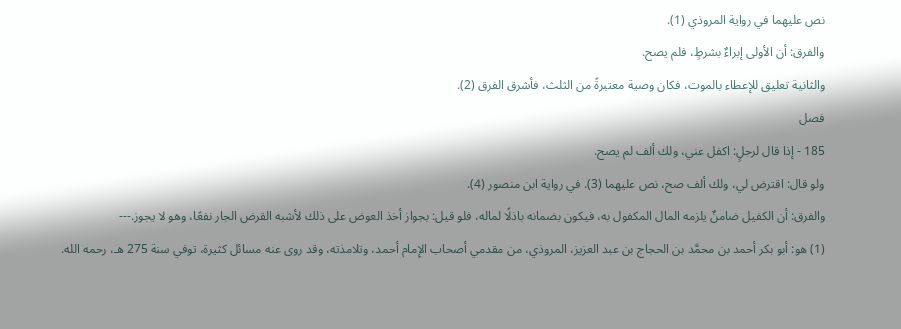نص عليهما في رواية المروذي (1).
والفرق: أن الأولى إبراءٌ بشرطٍ، فلم يصح.
والثانية تعليق للإعطاء بالموت، فكان وصية معتبرةً من الثلث، فأشرق الفرق (2).
فصل
185 - إذا قال لرجلٍ: اكفل عني، ولك ألف لم يصح.
ولو قال: اقترض لي، ولك ألف صح، نص عليهما (3). في رواية ابن منصور (4).
والفرق: أن الكفيل ضامنٌ يلزمه المال المكفول به، فيكون بضمانه باذلًا لماله، فلو قيل: بجواز أخذ العوض على ذلك لأشبه القرض الجار نفعًا، وهو لا يجوز.---
(1) هو: أبو بكر أحمد بن محمَّد بن الحجاج بن عبد العزيز، المروذي، من مقدمي أصحاب الإِمام أحمد، وتلامذته، وقد روى عنه مسائل كثيرة، توفي سنة 275 هـ، رحمه الله.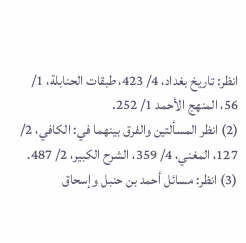انظر: تاريخ بغداد، 4/ 423، طبقات الحنابلة، 1/ 56، المنهج الأحمد 1/ 252.
(2) انظر المسألتين والفرق بينهما في: الكافي، 2/ 127، المغني، 4/ 359، الشرح الكبير، 2/ 487.
(3) انظر: مسائل أحمد بن حنبل وإسحاق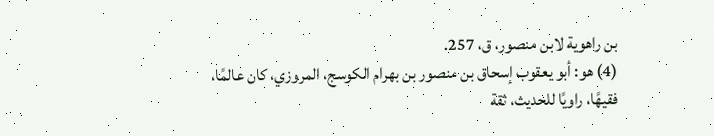بن راهوية لابن منصور، ق، 257.
(4) هو: أبو يعقوب إسحاق بن منصور بن بهرام الكوسج، المروزي، كان عالمًا، فقيهًا، راويًا للحديث، ثقة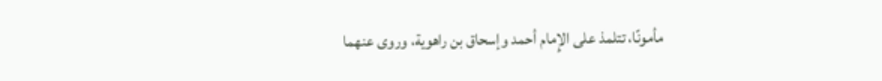مأمونًا، تتلمذ على الإِمام أحمد وإسحاق بن راهوية، وروى عنهما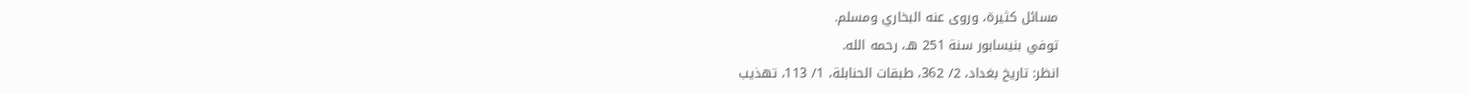مسائل كثيرة، وروى عنه البخاري ومسلم.
توفي بنيسابور سنة 251 هـ، رحمه الله.
انظر: تاريخ بغداد، 2/ 362، طبقات الحنابلة، 1/ 113، تهذيب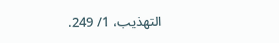التهذيب، 1/ 249.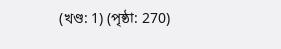(খণ্ড: 1) (পৃষ্ঠা: 270)